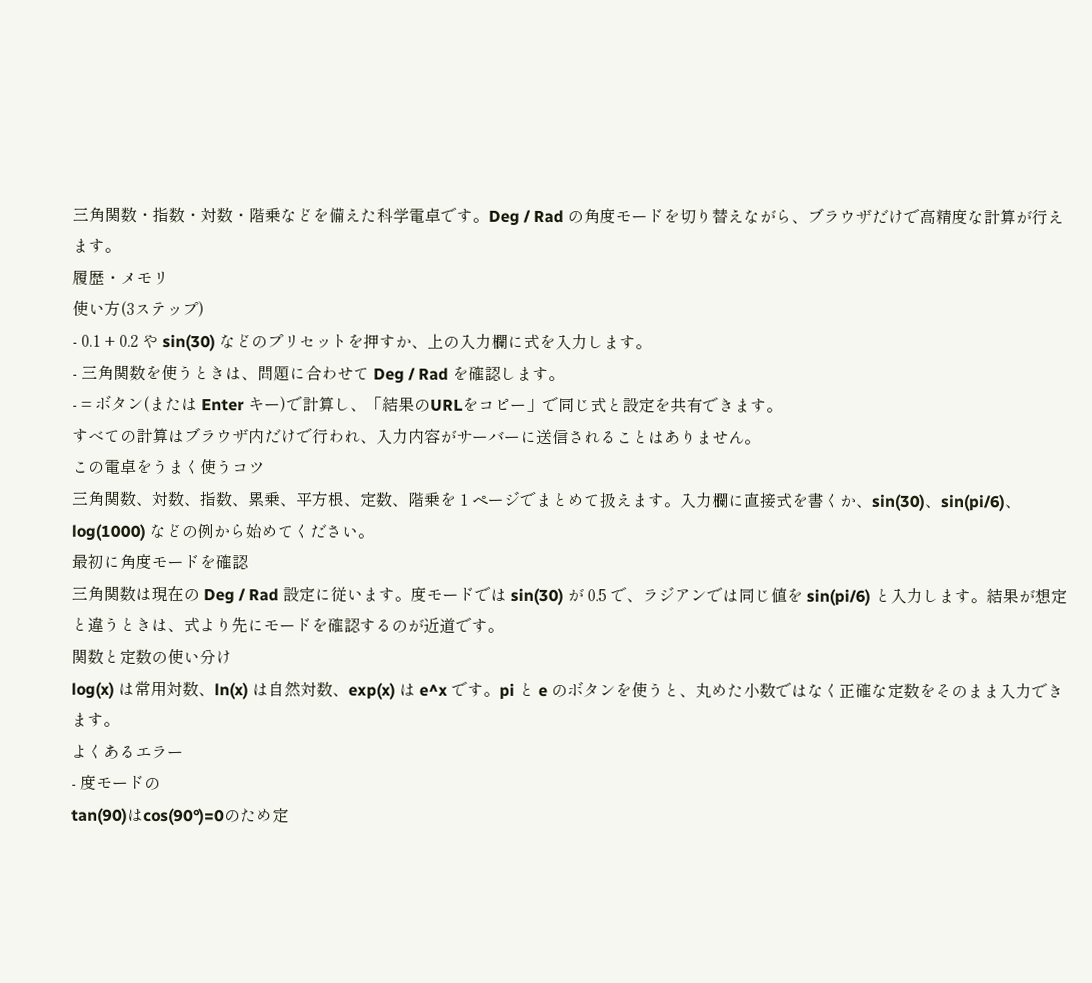三角関数・指数・対数・階乗などを備えた科学電卓です。Deg / Rad の角度モードを切り替えながら、ブラウザだけで高精度な計算が行えます。
履歴・メモリ
使い方(3ステップ)
- 0.1 + 0.2 や sin(30) などのプリセットを押すか、上の入力欄に式を入力します。
- 三角関数を使うときは、問題に合わせて Deg / Rad を確認します。
- = ボタン(または Enter キー)で計算し、「結果のURLをコピー」で同じ式と設定を共有できます。
すべての計算はブラウザ内だけで行われ、入力内容がサーバーに送信されることはありません。
この電卓をうまく使うコツ
三角関数、対数、指数、累乗、平方根、定数、階乗を 1 ページでまとめて扱えます。入力欄に直接式を書くか、sin(30)、sin(pi/6)、log(1000) などの例から始めてください。
最初に角度モードを確認
三角関数は現在の Deg / Rad 設定に従います。度モードでは sin(30) が 0.5 で、ラジアンでは同じ値を sin(pi/6) と入力します。結果が想定と違うときは、式より先にモードを確認するのが近道です。
関数と定数の使い分け
log(x) は常用対数、ln(x) は自然対数、exp(x) は e^x です。pi と e のボタンを使うと、丸めた小数ではなく正確な定数をそのまま入力できます。
よくあるエラー
- 度モードの
tan(90)はcos(90°)=0のため定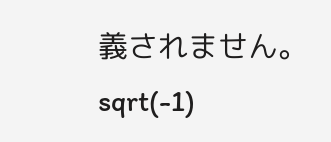義されません。 sqrt(-1)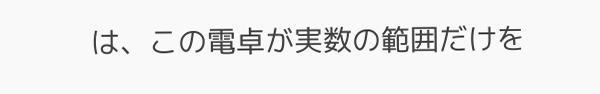は、この電卓が実数の範囲だけを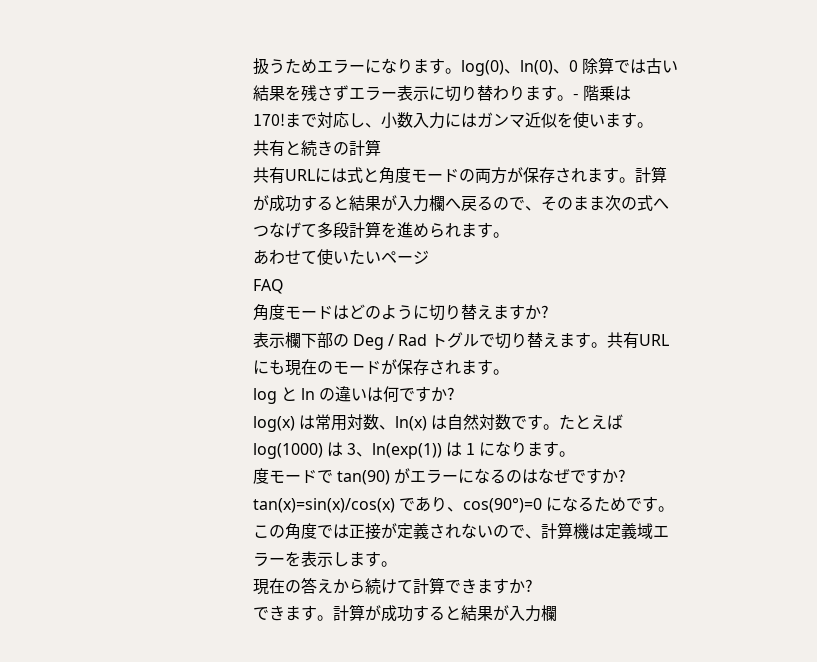扱うためエラーになります。log(0)、ln(0)、0 除算では古い結果を残さずエラー表示に切り替わります。- 階乗は
170!まで対応し、小数入力にはガンマ近似を使います。
共有と続きの計算
共有URLには式と角度モードの両方が保存されます。計算が成功すると結果が入力欄へ戻るので、そのまま次の式へつなげて多段計算を進められます。
あわせて使いたいページ
FAQ
角度モードはどのように切り替えますか?
表示欄下部の Deg / Rad トグルで切り替えます。共有URLにも現在のモードが保存されます。
log と ln の違いは何ですか?
log(x) は常用対数、ln(x) は自然対数です。たとえば log(1000) は 3、ln(exp(1)) は 1 になります。
度モードで tan(90) がエラーになるのはなぜですか?
tan(x)=sin(x)/cos(x) であり、cos(90°)=0 になるためです。この角度では正接が定義されないので、計算機は定義域エラーを表示します。
現在の答えから続けて計算できますか?
できます。計算が成功すると結果が入力欄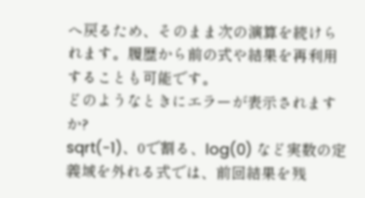へ戻るため、そのまま次の演算を続けられます。履歴から前の式や結果を再利用することも可能です。
どのようなときにエラーが表示されますか?
sqrt(-1)、0で割る、log(0) など実数の定義域を外れる式では、前回結果を残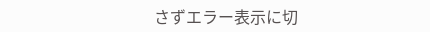さずエラー表示に切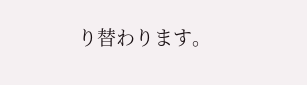り替わります。